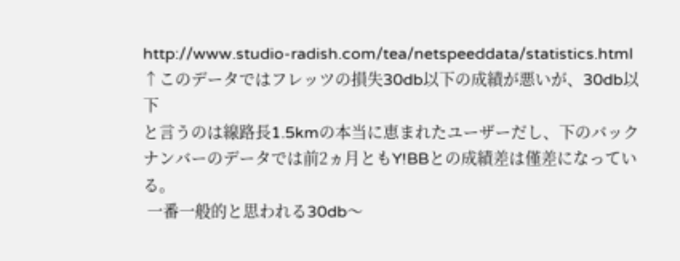http://www.studio-radish.com/tea/netspeeddata/statistics.html
↑このデータではフレッツの損失30db以下の成績が悪いが、30db以下
と言うのは線路長1.5kmの本当に恵まれたユーザーだし、下のバック
ナンバーのデータでは前2ヵ月ともY!BBとの成績差は僅差になってい
る。
 一番一般的と思われる30db〜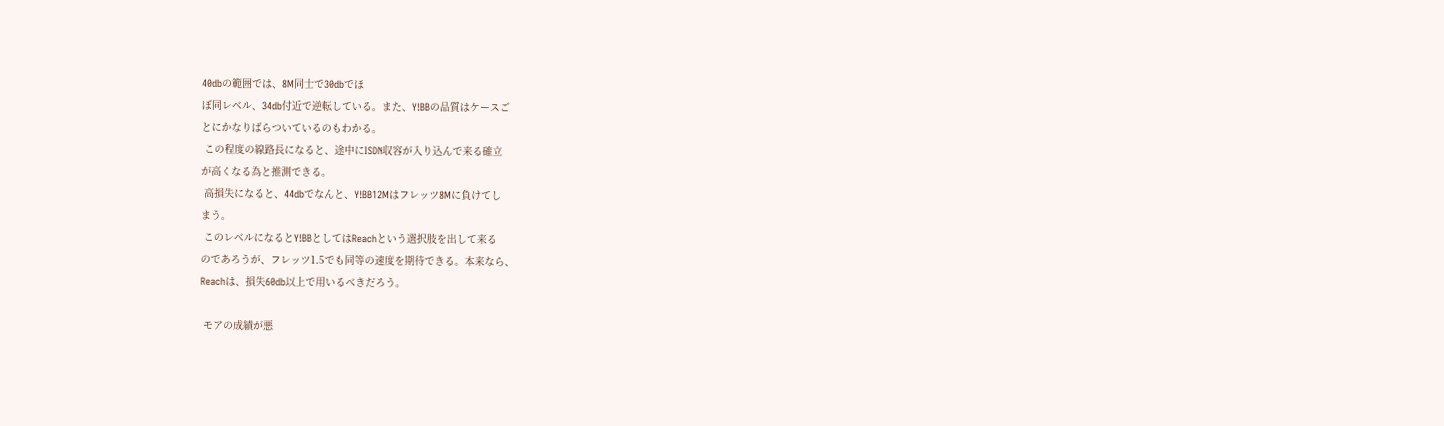40dbの範囲では、8M同士で30dbでほ
ぼ同レベル、34db付近で逆転している。また、Y!BBの品質はケースご
とにかなりばらついているのもわかる。
 この程度の線路長になると、途中にISDN収容が入り込んで来る確立
が高くなる為と推測できる。
 高損失になると、44dbでなんと、Y!BB12Mはフレッツ8Mに負けてし
まう。
 このレベルになるとY!BBとしてはReachという選択肢を出して来る
のであろうが、フレッツ1.5でも同等の速度を期待できる。本来なら、
Reachは、損失60db以上で用いるべきだろう。

 モアの成績が悪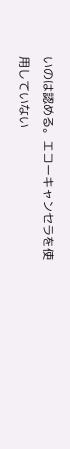いのは認める。エコーキャンセラを使用していない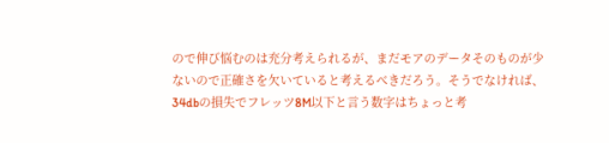ので伸び悩むのは充分考えられるが、まだモアのデータそのものが少
ないので正確さを欠いていると考えるべきだろう。そうでなければ、
34dbの損失でフレッツ8M以下と言う数字はちょっと考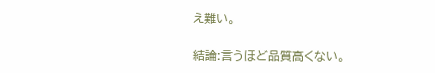え難い。

結論:言うほど品質高くない。